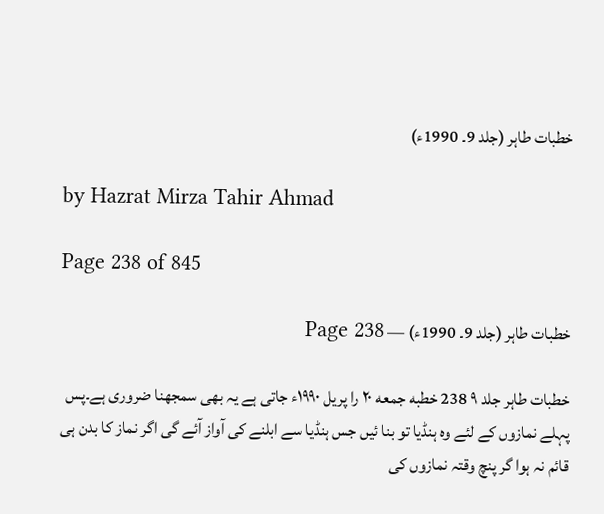خطبات طاہر (جلد 9۔ 1990ء)

by Hazrat Mirza Tahir Ahmad

Page 238 of 845

خطبات طاہر (جلد 9۔ 1990ء) — Page 238

خطبات طاہر جلد ۹ 238 خطبه جمعه ۲۰ را پریل ۱۹۹۰ء جاتی ہے یہ بھی سمجھنا ضروری ہے۔پس پہلے نمازوں کے لئے وہ ہنڈیا تو بنا ئیں جس ہنڈیا سے ابلنے کی آواز آئے گی اگر نماز کا بدن ہی قائم نہ ہوا گر پنچ وقتہ نمازوں کی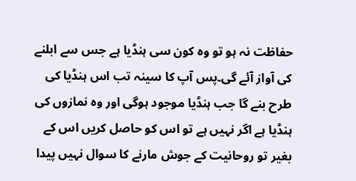حفاظت نہ ہو تو وہ کون سی ہنڈیا ہے جس سے ابلنے کی آواز آئے گی۔پس آپ کا سینہ تب اس ہنڈیا کی طرح بنے گا جب ہنڈیا موجود ہوگی اور وہ نمازوں کی ہنڈیا ہے اگر نہیں ہے تو اس کو حاصل کریں اس کے بغیر تو روحانیت کے جوش مارنے کا سوال نہیں پیدا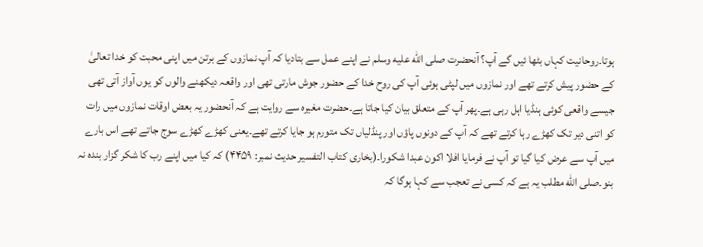ہوتا۔روحانیت کہاں بٹھا ئیں گے آپ؟ آنحضرت صلى الله عليه وسلم نے اپنے عمل سے بتادیا کہ آپ نمازوں کے برتن میں اپنی محبت کو خدا تعالیٰ کے حضور پیش کرتے تھے اور نمازوں میں لپٹی ہوئی آپ کی روح خدا کے حضور جوش مارتی تھی اور واقعہ دیکھنے والوں کو یوں آواز آتی تھی جیسے واقعی کوئی ہنڈیا اہل رہی ہے۔پھر آپ کے متعلق بیان کیا جاتا ہے۔حضرت مغیرہ سے روایت ہے کہ آنحضور یہ بعض اوقات نمازوں میں رات کو اتنی دیر تک کھڑے رہا کرتے تھے کہ آپ کے دونوں پاؤں اور پنڈلیاں تک متورم ہو جایا کرتے تھے۔یعنی کھڑے کھڑے سوج جاتے تھے اس بارے میں آپ سے عرض کیا گیا تو آپ نے فرمایا افلا اکون عبدا شکورا۔(بخاری کتاب التفسیر حدیث نمبر: ۴۴۵۹) کہ کیا میں اپنے رب کا شکر گزار بندہ نہ بنو۔صلى الله مطلب یہ ہے کہ کسی نے تعجب سے کہا ہوگا کہ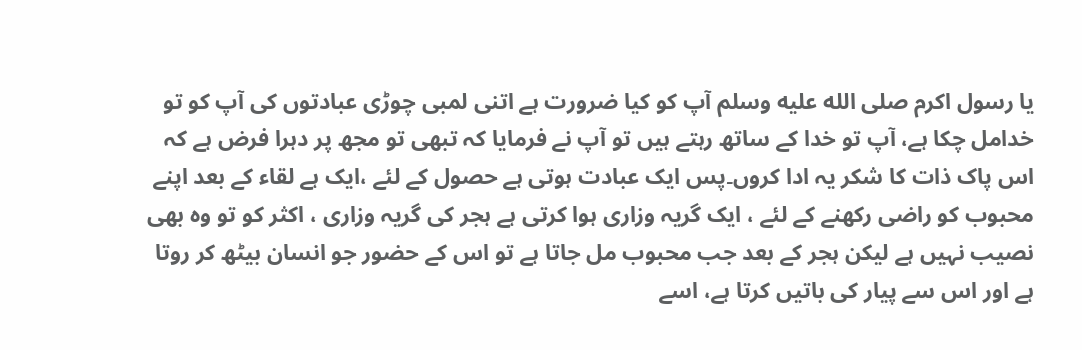یا رسول اکرم صلى الله عليه وسلم آپ کو کیا ضرورت ہے اتنی لمبی چوڑی عبادتوں کی آپ کو تو خدامل چکا ہے، آپ تو خدا کے ساتھ رہتے ہیں تو آپ نے فرمایا کہ تبھی تو مجھ پر دہرا فرض ہے کہ اس پاک ذات کا شکر یہ ادا کروں۔پس ایک عبادت ہوتی ہے حصول کے لئے ،ایک ہے لقاء کے بعد اپنے محبوب کو راضی رکھنے کے لئے ، ایک گریہ وزاری ہوا کرتی ہے ہجر کی گریہ وزاری ، اکثر کو تو وہ بھی نصیب نہیں ہے لیکن ہجر کے بعد جب محبوب مل جاتا ہے تو اس کے حضور جو انسان بیٹھ کر روتا ہے اور اس سے پیار کی باتیں کرتا ہے، اسے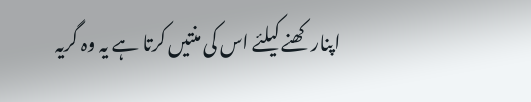اپنار کھنے کیلئے اس کی منتیں کرتا ہے یہ وہ گریہ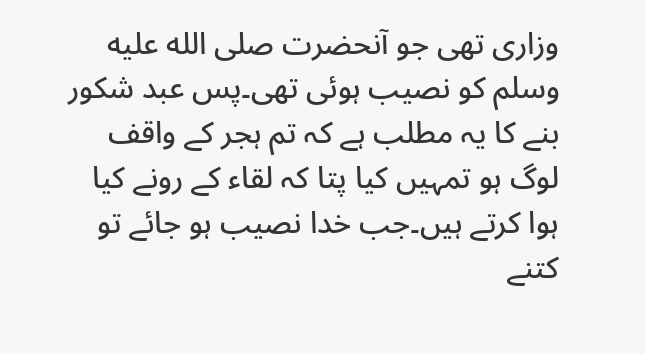وزاری تھی جو آنحضرت صلى الله عليه وسلم کو نصیب ہوئی تھی۔پس عبد شکور بنے کا یہ مطلب ہے کہ تم ہجر کے واقف لوگ ہو تمہیں کیا پتا کہ لقاء کے رونے کیا ہوا کرتے ہیں۔جب خدا نصیب ہو جائے تو کتنے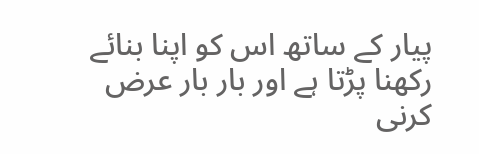پیار کے ساتھ اس کو اپنا بنائے رکھنا پڑتا ہے اور بار بار عرض کرنی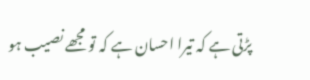پڑتی ہے کہ تیرا احسان ہے کہ تو مجھے نصیب ہو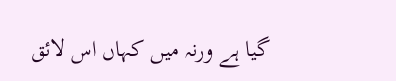گیا ہے ورنہ میں کہاں اس لائق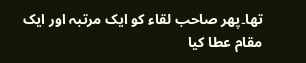تھا۔پھر صاحب لقاء کو ایک مرتبہ اور ایک مقام عطا کیا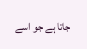جاتا ہے جو اسے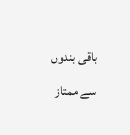باقی بندوں سے ممتاز